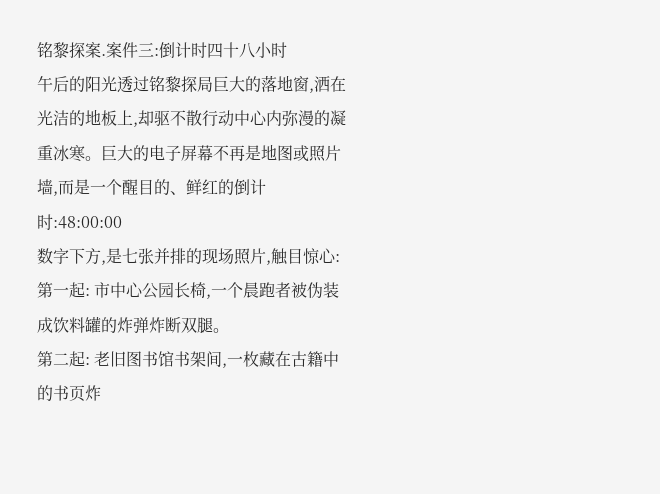铭黎探案.案件三:倒计时四十八小时
午后的阳光透过铭黎探局巨大的落地窗,洒在光洁的地板上,却驱不散行动中心内弥漫的凝重冰寒。巨大的电子屏幕不再是地图或照片墙,而是一个醒目的、鲜红的倒计时:48:00:00
数字下方,是七张并排的现场照片,触目惊心:
第一起: 市中心公园长椅,一个晨跑者被伪装成饮料罐的炸弹炸断双腿。
第二起: 老旧图书馆书架间,一枚藏在古籍中的书页炸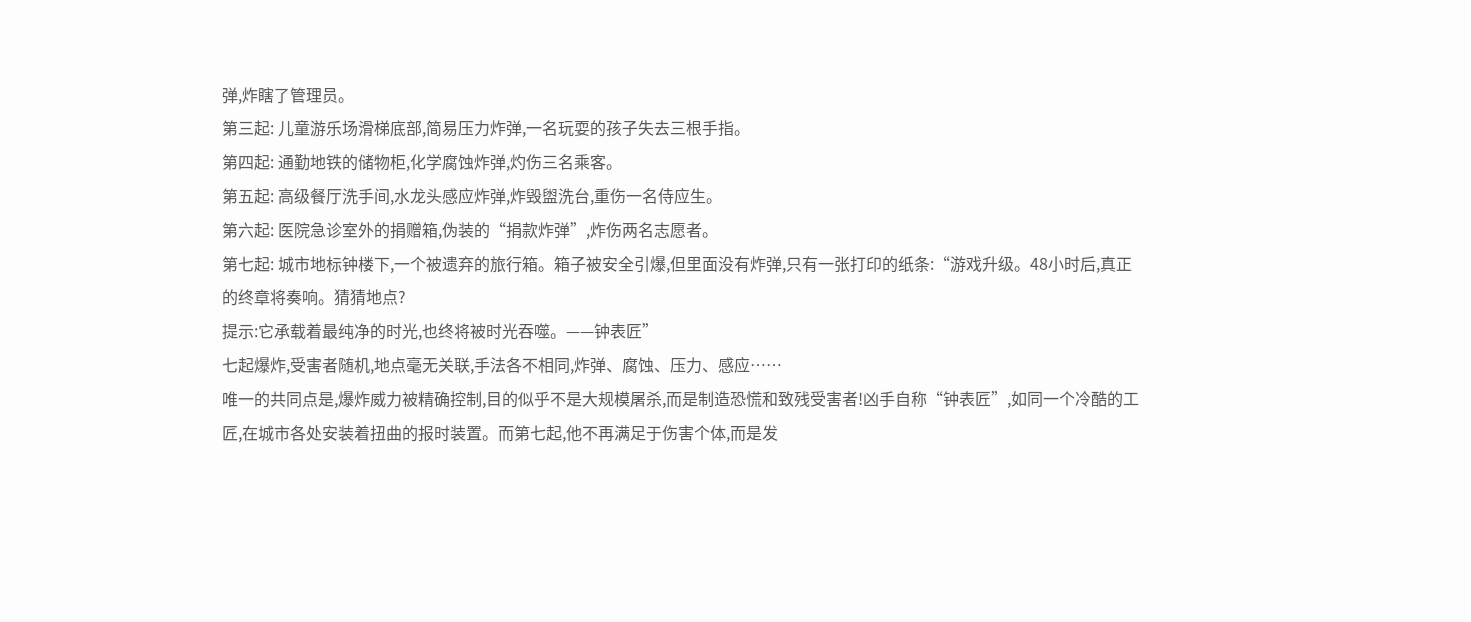弹,炸瞎了管理员。
第三起: 儿童游乐场滑梯底部,简易压力炸弹,一名玩耍的孩子失去三根手指。
第四起: 通勤地铁的储物柜,化学腐蚀炸弹,灼伤三名乘客。
第五起: 高级餐厅洗手间,水龙头感应炸弹,炸毁盥洗台,重伤一名侍应生。
第六起: 医院急诊室外的捐赠箱,伪装的“捐款炸弹”,炸伤两名志愿者。
第七起: 城市地标钟楼下,一个被遗弃的旅行箱。箱子被安全引爆,但里面没有炸弹,只有一张打印的纸条:“游戏升级。48小时后,真正的终章将奏响。猜猜地点?
提示:它承载着最纯净的时光,也终将被时光吞噬。——钟表匠”
七起爆炸,受害者随机,地点毫无关联,手法各不相同,炸弹、腐蚀、压力、感应……
唯一的共同点是,爆炸威力被精确控制,目的似乎不是大规模屠杀,而是制造恐慌和致残受害者!凶手自称“钟表匠”,如同一个冷酷的工匠,在城市各处安装着扭曲的报时装置。而第七起,他不再满足于伤害个体,而是发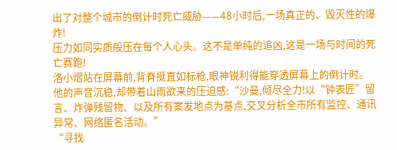出了对整个城市的倒计时死亡威胁——48小时后,一场真正的、毁灭性的爆炸!
压力如同实质般压在每个人心头。这不是单纯的追凶,这是一场与时间的死亡赛跑!
洛小熠站在屏幕前,背脊挺直如标枪,眼神锐利得能穿透屏幕上的倒计时。
他的声音沉稳,却带着山雨欲来的压迫感:“沙曼,倾尽全力!以“钟表匠”留言、炸弹残留物、以及所有案发地点为基点,交叉分析全市所有监控、通讯异常、网络匿名活动。”
“寻找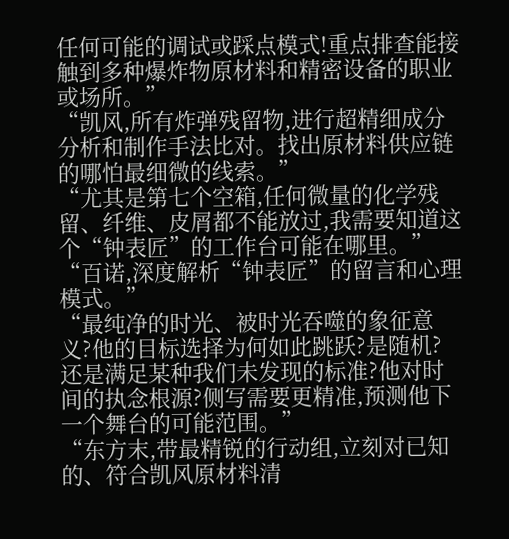任何可能的调试或踩点模式!重点排查能接触到多种爆炸物原材料和精密设备的职业或场所。”
“凯风,所有炸弹残留物,进行超精细成分分析和制作手法比对。找出原材料供应链的哪怕最细微的线索。”
“尤其是第七个空箱,任何微量的化学残留、纤维、皮屑都不能放过,我需要知道这个“钟表匠”的工作台可能在哪里。”
“百诺,深度解析“钟表匠”的留言和心理模式。”
“最纯净的时光、被时光吞噬的象征意义?他的目标选择为何如此跳跃?是随机?还是满足某种我们未发现的标准?他对时间的执念根源?侧写需要更精准,预测他下一个舞台的可能范围。”
“东方末,带最精锐的行动组,立刻对已知的、符合凯风原材料清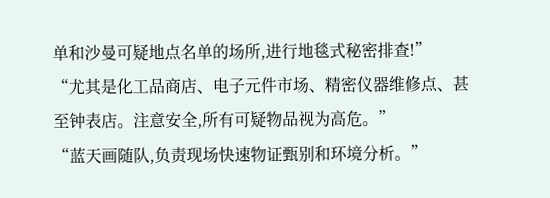单和沙曼可疑地点名单的场所,进行地毯式秘密排查!”
“尤其是化工品商店、电子元件市场、精密仪器维修点、甚至钟表店。注意安全,所有可疑物品视为高危。”
“蓝天画随队,负责现场快速物证甄别和环境分析。”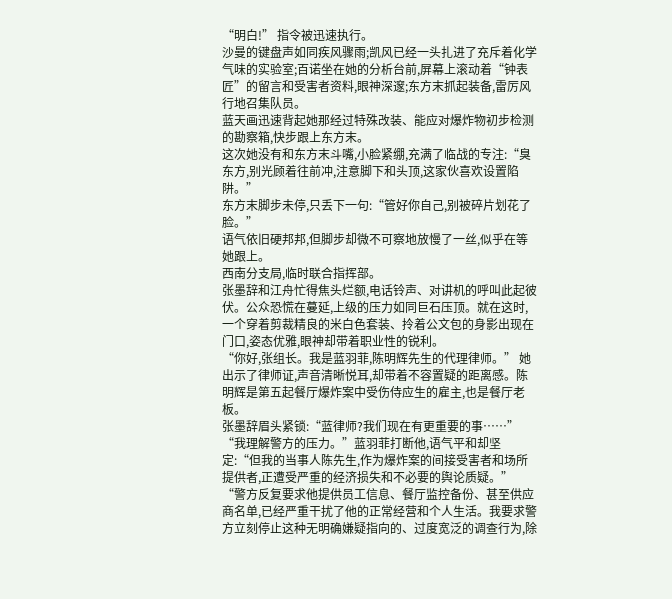“明白!” 指令被迅速执行。
沙曼的键盘声如同疾风骤雨;凯风已经一头扎进了充斥着化学气味的实验室;百诺坐在她的分析台前,屏幕上滚动着“钟表匠”的留言和受害者资料,眼神深邃;东方末抓起装备,雷厉风行地召集队员。
蓝天画迅速背起她那经过特殊改装、能应对爆炸物初步检测的勘察箱,快步跟上东方末。
这次她没有和东方末斗嘴,小脸紧绷,充满了临战的专注:“臭东方,别光顾着往前冲,注意脚下和头顶,这家伙喜欢设置陷阱。”
东方末脚步未停,只丢下一句:“管好你自己,别被碎片划花了脸。”
语气依旧硬邦邦,但脚步却微不可察地放慢了一丝,似乎在等她跟上。
西南分支局,临时联合指挥部。
张墨辞和江舟忙得焦头烂额,电话铃声、对讲机的呼叫此起彼伏。公众恐慌在蔓延,上级的压力如同巨石压顶。就在这时,一个穿着剪裁精良的米白色套装、拎着公文包的身影出现在门口,姿态优雅,眼神却带着职业性的锐利。
“你好,张组长。我是蓝羽菲,陈明辉先生的代理律师。” 她出示了律师证,声音清晰悦耳,却带着不容置疑的距离感。陈明辉是第五起餐厅爆炸案中受伤侍应生的雇主,也是餐厅老板。
张墨辞眉头紧锁:“蓝律师?我们现在有更重要的事……”
“我理解警方的压力。”蓝羽菲打断他,语气平和却坚定:“但我的当事人陈先生,作为爆炸案的间接受害者和场所提供者,正遭受严重的经济损失和不必要的舆论质疑。”
“警方反复要求他提供员工信息、餐厅监控备份、甚至供应商名单,已经严重干扰了他的正常经营和个人生活。我要求警方立刻停止这种无明确嫌疑指向的、过度宽泛的调查行为,除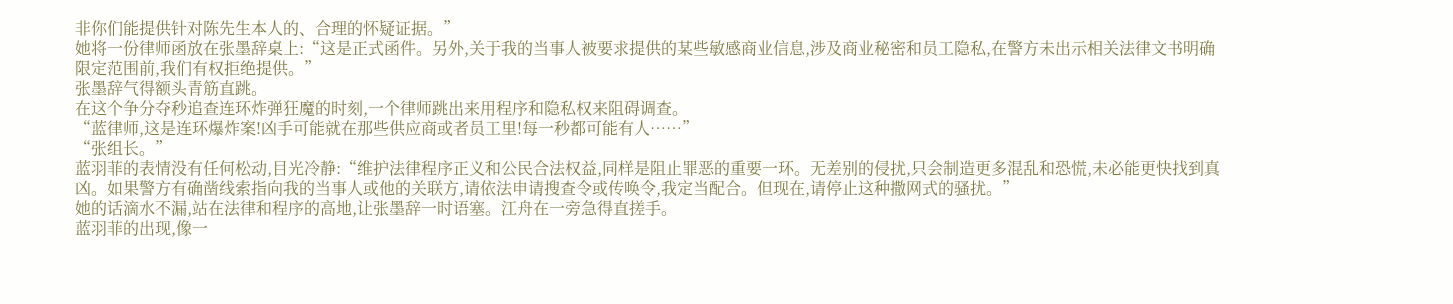非你们能提供针对陈先生本人的、合理的怀疑证据。”
她将一份律师函放在张墨辞桌上:“这是正式函件。另外,关于我的当事人被要求提供的某些敏感商业信息,涉及商业秘密和员工隐私,在警方未出示相关法律文书明确限定范围前,我们有权拒绝提供。”
张墨辞气得额头青筋直跳。
在这个争分夺秒追查连环炸弹狂魔的时刻,一个律师跳出来用程序和隐私权来阻碍调查。
“蓝律师,这是连环爆炸案!凶手可能就在那些供应商或者员工里!每一秒都可能有人……”
“张组长。”
蓝羽菲的表情没有任何松动,目光冷静:“维护法律程序正义和公民合法权益,同样是阻止罪恶的重要一环。无差别的侵扰,只会制造更多混乱和恐慌,未必能更快找到真凶。如果警方有确凿线索指向我的当事人或他的关联方,请依法申请搜查令或传唤令,我定当配合。但现在,请停止这种撒网式的骚扰。”
她的话滴水不漏,站在法律和程序的高地,让张墨辞一时语塞。江舟在一旁急得直搓手。
蓝羽菲的出现,像一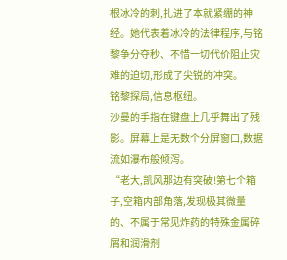根冰冷的刺,扎进了本就紧绷的神经。她代表着冰冷的法律程序,与铭黎争分夺秒、不惜一切代价阻止灾难的迫切,形成了尖锐的冲突。
铭黎探局,信息枢纽。
沙曼的手指在键盘上几乎舞出了残影。屏幕上是无数个分屏窗口,数据流如瀑布般倾泻。
“老大,凯风那边有突破!第七个箱子,空箱内部角落,发现极其微量的、不属于常见炸药的特殊金属碎屑和润滑剂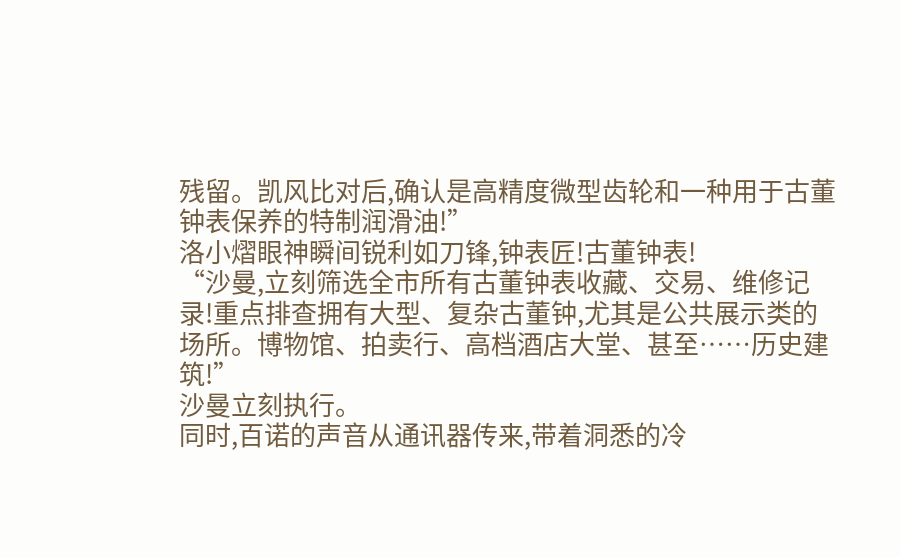残留。凯风比对后,确认是高精度微型齿轮和一种用于古董钟表保养的特制润滑油!”
洛小熠眼神瞬间锐利如刀锋,钟表匠!古董钟表!
“沙曼,立刻筛选全市所有古董钟表收藏、交易、维修记录!重点排查拥有大型、复杂古董钟,尤其是公共展示类的场所。博物馆、拍卖行、高档酒店大堂、甚至……历史建筑!”
沙曼立刻执行。
同时,百诺的声音从通讯器传来,带着洞悉的冷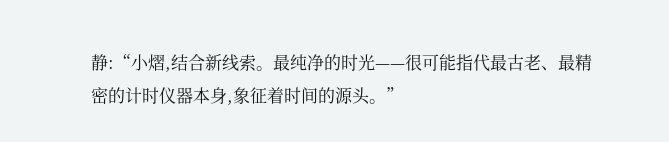静:“小熠,结合新线索。最纯净的时光——很可能指代最古老、最精密的计时仪器本身,象征着时间的源头。”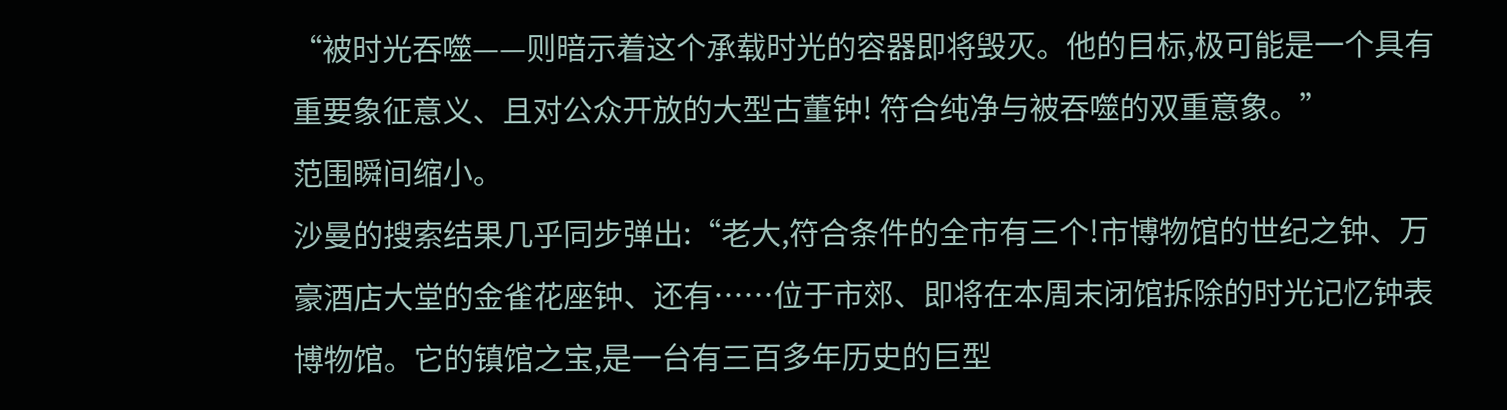“被时光吞噬——则暗示着这个承载时光的容器即将毁灭。他的目标,极可能是一个具有重要象征意义、且对公众开放的大型古董钟! 符合纯净与被吞噬的双重意象。”
范围瞬间缩小。
沙曼的搜索结果几乎同步弹出:“老大,符合条件的全市有三个!市博物馆的世纪之钟、万豪酒店大堂的金雀花座钟、还有……位于市郊、即将在本周末闭馆拆除的时光记忆钟表博物馆。它的镇馆之宝,是一台有三百多年历史的巨型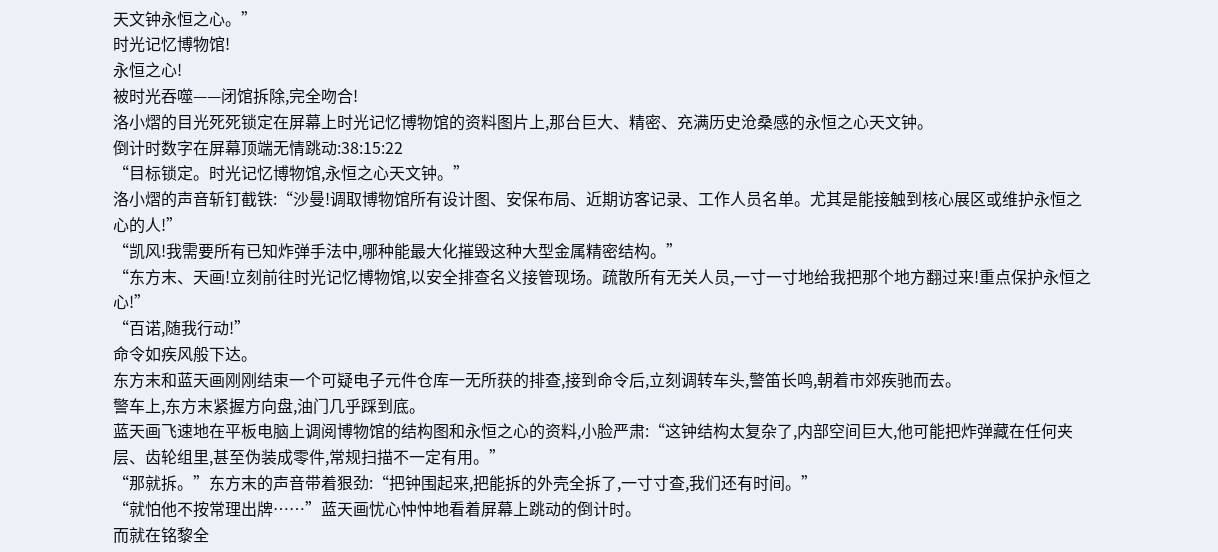天文钟永恒之心。”
时光记忆博物馆!
永恒之心!
被时光吞噬——闭馆拆除,完全吻合!
洛小熠的目光死死锁定在屏幕上时光记忆博物馆的资料图片上,那台巨大、精密、充满历史沧桑感的永恒之心天文钟。
倒计时数字在屏幕顶端无情跳动:38:15:22
“目标锁定。时光记忆博物馆,永恒之心天文钟。”
洛小熠的声音斩钉截铁:“沙曼!调取博物馆所有设计图、安保布局、近期访客记录、工作人员名单。尤其是能接触到核心展区或维护永恒之心的人!”
“凯风!我需要所有已知炸弹手法中,哪种能最大化摧毁这种大型金属精密结构。”
“东方末、天画!立刻前往时光记忆博物馆,以安全排查名义接管现场。疏散所有无关人员,一寸一寸地给我把那个地方翻过来!重点保护永恒之心!”
“百诺,随我行动!”
命令如疾风般下达。
东方末和蓝天画刚刚结束一个可疑电子元件仓库一无所获的排查,接到命令后,立刻调转车头,警笛长鸣,朝着市郊疾驰而去。
警车上,东方末紧握方向盘,油门几乎踩到底。
蓝天画飞速地在平板电脑上调阅博物馆的结构图和永恒之心的资料,小脸严肃:“这钟结构太复杂了,内部空间巨大,他可能把炸弹藏在任何夹层、齿轮组里,甚至伪装成零件,常规扫描不一定有用。”
“那就拆。”东方末的声音带着狠劲:“把钟围起来,把能拆的外壳全拆了,一寸寸查,我们还有时间。”
“就怕他不按常理出牌……”蓝天画忧心忡忡地看着屏幕上跳动的倒计时。
而就在铭黎全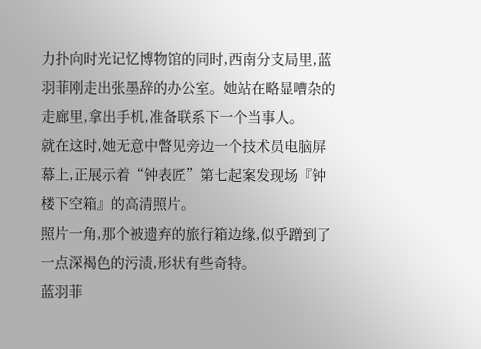力扑向时光记忆博物馆的同时,西南分支局里,蓝羽菲刚走出张墨辞的办公室。她站在略显嘈杂的走廊里,拿出手机,准备联系下一个当事人。
就在这时,她无意中瞥见旁边一个技术员电脑屏幕上,正展示着“钟表匠”第七起案发现场『钟楼下空箱』的高清照片。
照片一角,那个被遗弃的旅行箱边缘,似乎蹭到了一点深褐色的污渍,形状有些奇特。
蓝羽菲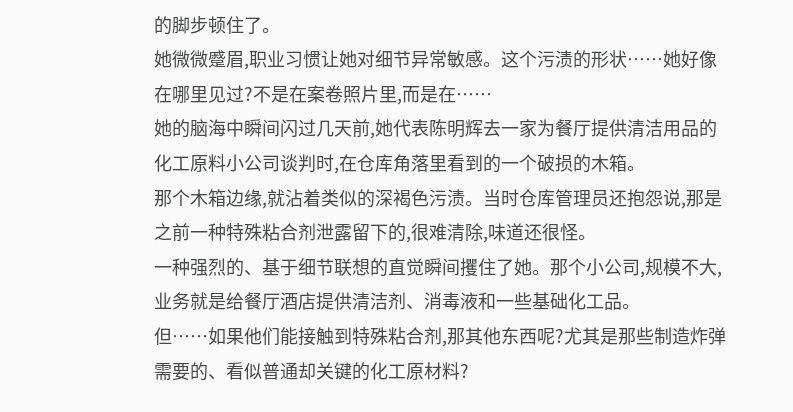的脚步顿住了。
她微微蹙眉,职业习惯让她对细节异常敏感。这个污渍的形状……她好像在哪里见过?不是在案卷照片里,而是在……
她的脑海中瞬间闪过几天前,她代表陈明辉去一家为餐厅提供清洁用品的化工原料小公司谈判时,在仓库角落里看到的一个破损的木箱。
那个木箱边缘,就沾着类似的深褐色污渍。当时仓库管理员还抱怨说,那是之前一种特殊粘合剂泄露留下的,很难清除,味道还很怪。
一种强烈的、基于细节联想的直觉瞬间攫住了她。那个小公司,规模不大,业务就是给餐厅酒店提供清洁剂、消毒液和一些基础化工品。
但……如果他们能接触到特殊粘合剂,那其他东西呢?尤其是那些制造炸弹需要的、看似普通却关键的化工原材料?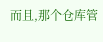而且,那个仓库管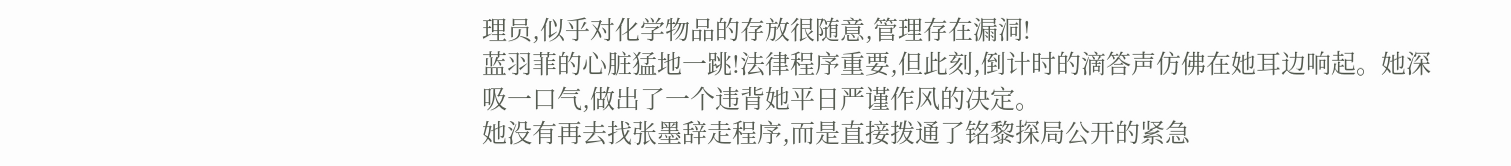理员,似乎对化学物品的存放很随意,管理存在漏洞!
蓝羽菲的心脏猛地一跳!法律程序重要,但此刻,倒计时的滴答声仿佛在她耳边响起。她深吸一口气,做出了一个违背她平日严谨作风的决定。
她没有再去找张墨辞走程序,而是直接拨通了铭黎探局公开的紧急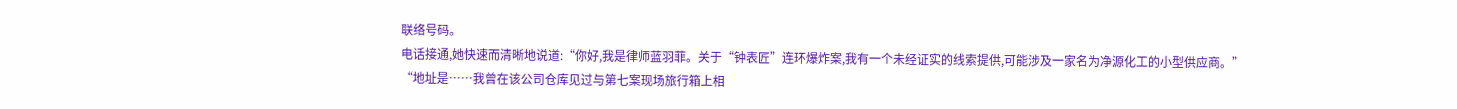联络号码。
电话接通,她快速而清晰地说道:“你好,我是律师蓝羽菲。关于“钟表匠”连环爆炸案,我有一个未经证实的线索提供,可能涉及一家名为净源化工的小型供应商。”
“地址是……我曾在该公司仓库见过与第七案现场旅行箱上相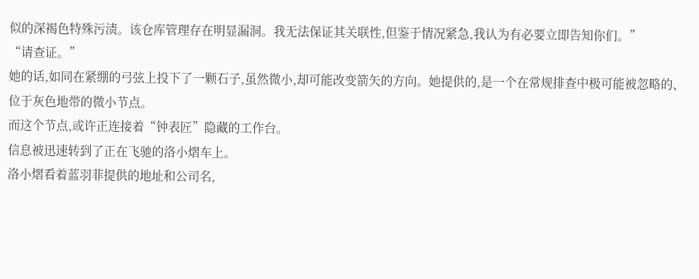似的深褐色特殊污渍。该仓库管理存在明显漏洞。我无法保证其关联性,但鉴于情况紧急,我认为有必要立即告知你们。”
“请查证。”
她的话,如同在紧绷的弓弦上投下了一颗石子,虽然微小,却可能改变箭矢的方向。她提供的,是一个在常规排查中极可能被忽略的、位于灰色地带的微小节点。
而这个节点,或许正连接着“钟表匠”隐藏的工作台。
信息被迅速转到了正在飞驰的洛小熠车上。
洛小熠看着蓝羽菲提供的地址和公司名,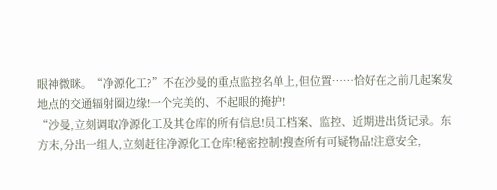眼神微眯。“净源化工?”不在沙曼的重点监控名单上,但位置……恰好在之前几起案发地点的交通辐射圈边缘!一个完美的、不起眼的掩护!
“沙曼,立刻调取净源化工及其仓库的所有信息!员工档案、监控、近期进出货记录。东方末,分出一组人,立刻赶往净源化工仓库!秘密控制!搜查所有可疑物品!注意安全,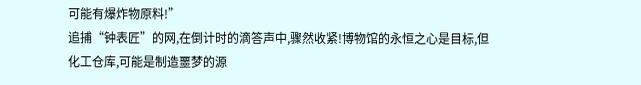可能有爆炸物原料!”
追捕“钟表匠”的网,在倒计时的滴答声中,骤然收紧!博物馆的永恒之心是目标,但化工仓库,可能是制造噩梦的源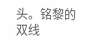头。铭黎的双线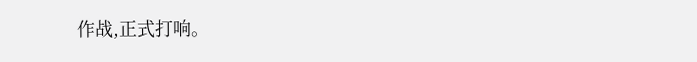作战,正式打响。